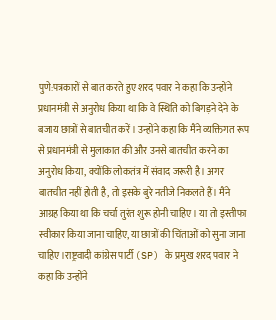पुणे:पत्रकारों से बात करते हुए शरद पवार ने कहा कि उन्होंने प्रधानमंत्री से अनुरोध किया था कि वे स्थिति को बिगड़ने देने के बजाय छात्रों से बातचीत करें। उन्होंने कहा कि मैंने व्यक्तिगत रूप से प्रधानमंत्री से मुलाकात की और उनसे बातचीत करने का अनुरोध किया, क्योंकि लोकतंत्र में संवाद जरूरी है। अगर बातचीत नहीं होती है, तो इसके बुरे नतीजे निकलते हैं। मैंने आग्रह किया था कि चर्चा तुरंत शुरू होनी चाहिए। या तो इस्तीफा स्वीकार किया जाना चाहिए, या छात्रों की चिंताओं को सुना जाना चाहिए।राष्ट्रवादी कांग्रेस पार्टी (SP) के प्रमुख शरद पवार ने कहा कि उन्होंने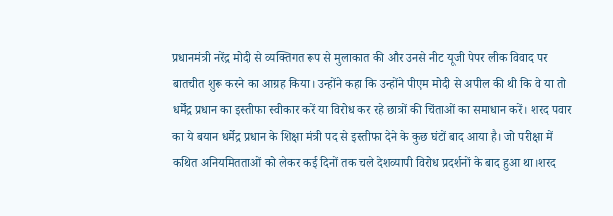प्रधानमंत्री नरेंद्र मोदी से व्यक्तिगत रूप से मुलाकात की और उनसे नीट यूजी पेपर लीक विवाद पर बातचीत शुरू करने का आग्रह किया। उन्होंने कहा कि उन्होंने पीएम मोदी से अपील की थी कि वे या तो धर्मेंद्र प्रधान का इस्तीफा स्वीकार करें या विरोध कर रहे छात्रों की चिंताओं का समाधान करें। शरद पवार का ये बयान धर्मेद्र प्रधान के शिक्षा मंत्री पद से इस्तीफा देने के कुछ घंटों बाद आया है। जो परीक्षा में कथित अनियमितताओं को लेकर कई दिनों तक चले देशव्यापी विरोध प्रदर्शनों के बाद हुआ था।शरद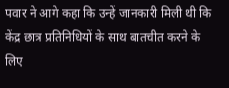पवार ने आगे कहा कि उन्हें जानकारी मिली थी कि केंद्र छात्र प्रतिनिधियों के साथ बातचीत करने के लिए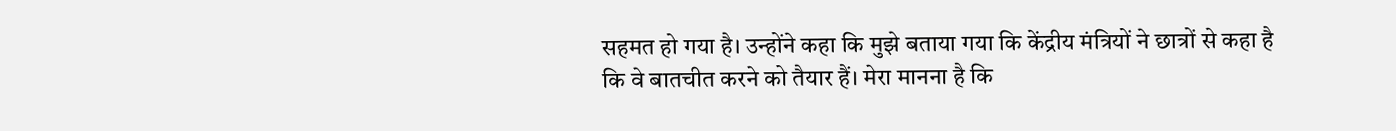सहमत हो गया है। उन्होंने कहा कि मुझे बताया गया कि केंद्रीय मंत्रियों ने छात्रों से कहा है कि वे बातचीत करने को तैयार हैं। मेरा मानना है कि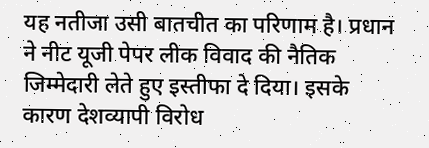यह नतीजा उसी बातचीत का परिणाम है। प्रधान ने नीट यूजी पेपर लीक विवाद की नैतिक जिम्मेदारी लेते हुए इस्तीफा दे दिया। इसके कारण देशव्यापी विरोध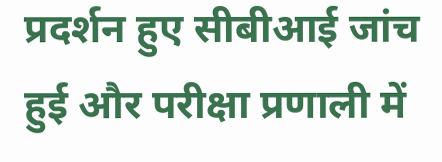प्रदर्शन हुए सीबीआई जांच हुई और परीक्षा प्रणाली में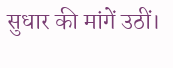सुधार की मांगें उठीं।